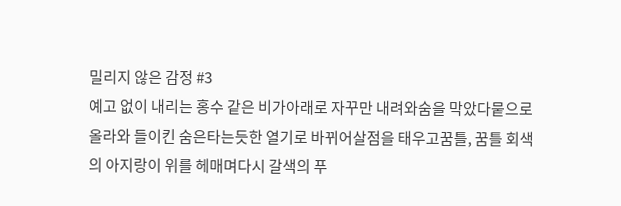밀리지 않은 감정 #3
예고 없이 내리는 홍수 같은 비가아래로 자꾸만 내려와숨을 막았다뭍으로 올라와 들이킨 숨은타는듯한 열기로 바뀌어살점을 태우고꿈틀, 꿈틀 회색의 아지랑이 위를 헤매며다시 갈색의 푸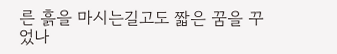른 흙을 마시는길고도 짧은 꿈을 꾸었나